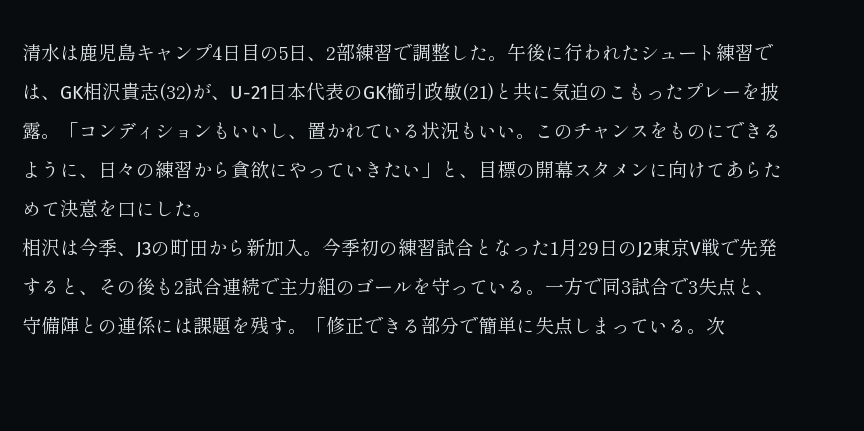清水は鹿児島キャンプ4日目の5日、2部練習で調整した。午後に行われたシュート練習では、GK相沢貴志(32)が、U-21日本代表のGK櫛引政敏(21)と共に気迫のこもったプレーを披露。「コンディションもいいし、置かれている状況もいい。このチャンスをものにできるように、日々の練習から貪欲にやっていきたい」と、目標の開幕スタメンに向けてあらためて決意を口にした。
相沢は今季、J3の町田から新加入。今季初の練習試合となった1月29日のJ2東京V戦で先発すると、その後も2試合連続で主力組のゴールを守っている。一方で同3試合で3失点と、守備陣との連係には課題を残す。「修正できる部分で簡単に失点しまっている。次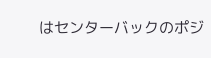はセンターバックのポジ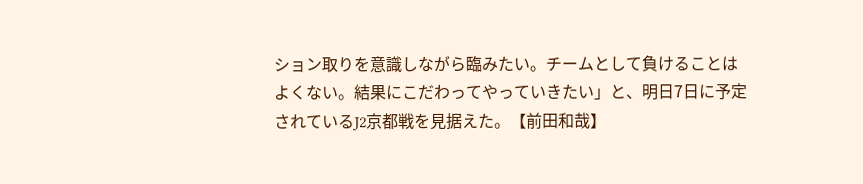ション取りを意識しながら臨みたい。チームとして負けることはよくない。結果にこだわってやっていきたい」と、明日7日に予定されているJ2京都戦を見据えた。【前田和哉】